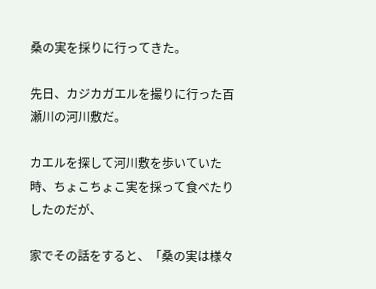桑の実を採りに行ってきた。

先日、カジカガエルを撮りに行った百瀬川の河川敷だ。

カエルを探して河川敷を歩いていた時、ちょこちょこ実を採って食べたりしたのだが、

家でその話をすると、「桑の実は様々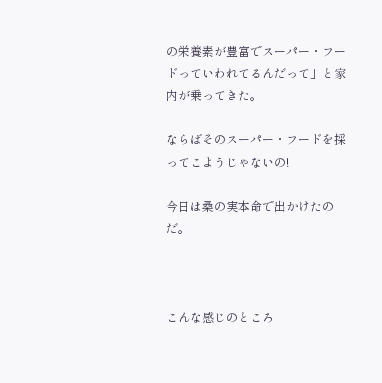の栄養素が豊富でスーパー・フードっていわれてるんだって」と家内が乗ってきた。

ならばそのスーパー・フードを採ってこようじゃないの!

今日は桑の実本命で出かけたのだ。



こんな感じのところ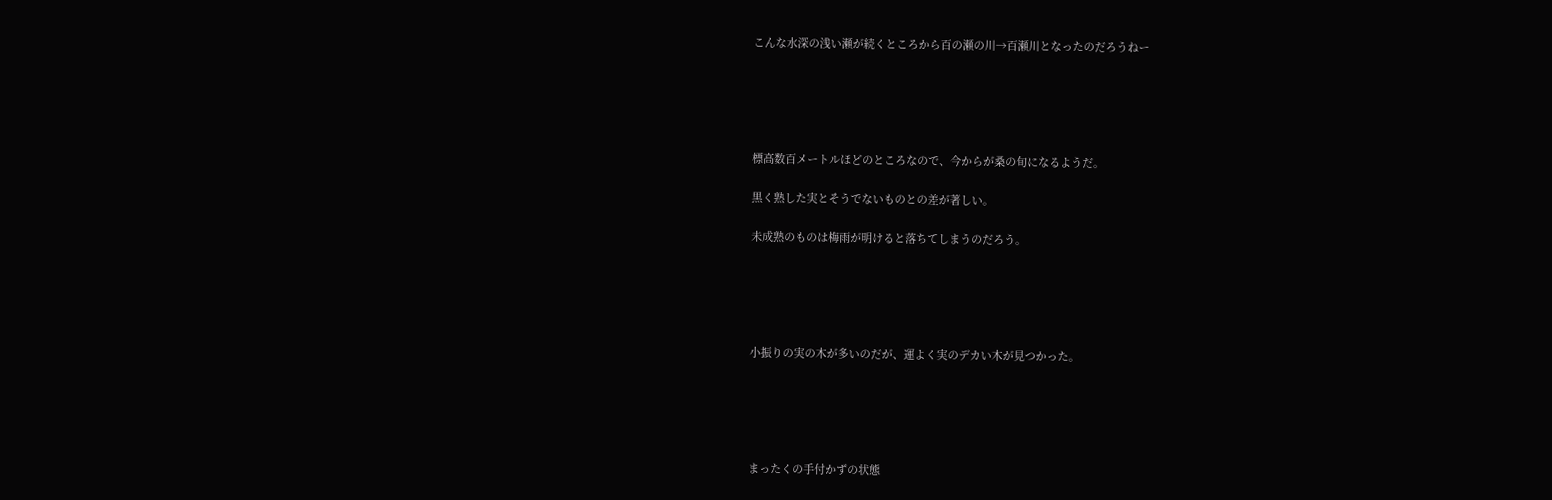こんな水深の浅い瀬が続くところから百の瀬の川→百瀬川となったのだろうねー





標高数百メートルほどのところなので、今からが桑の旬になるようだ。

黒く熟した実とそうでないものとの差が著しい。

未成熟のものは梅雨が明けると落ちてしまうのだろう。





小振りの実の木が多いのだが、運よく実のデカい木が見つかった。





まったくの手付かずの状態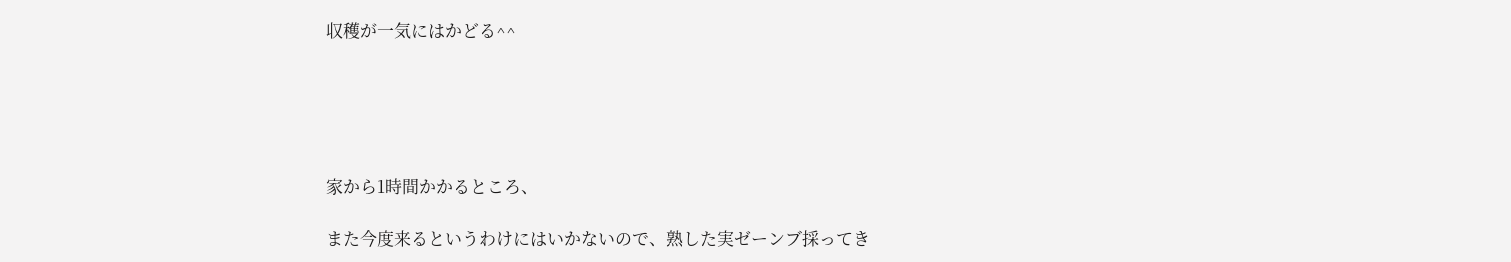収穫が一気にはかどる^^





家から1時間かかるところ、

また今度来るというわけにはいかないので、熟した実ゼーンブ採ってき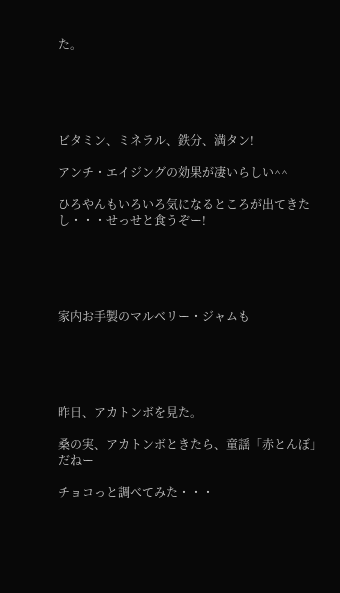た。





ビタミン、ミネラル、鉄分、満タン!

アンチ・エイジングの効果が凄いらしい^^

ひろやんもいろいろ気になるところが出てきたし・・・せっせと食うぞー!





家内お手製のマルベリー・ジャムも





昨日、アカトンボを見た。

桑の実、アカトンボときたら、童謡「赤とんぼ」だねー

チョコっと調べてみた・・・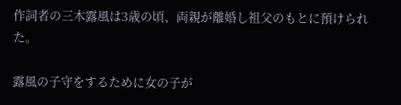作詞者の三木露風は3歳の頃、両親が離婚し祖父のもとに預けられた。

露風の子守をするために女の子が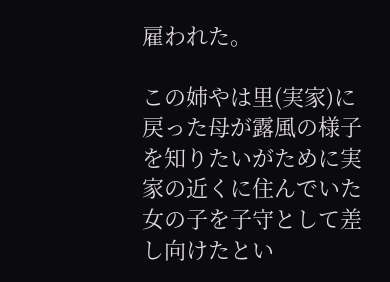雇われた。

この姉やは里(実家)に戻った母が露風の様子を知りたいがために実家の近くに住んでいた女の子を子守として差し向けたとい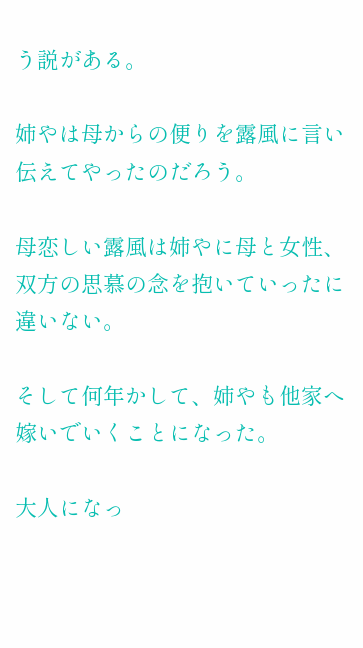う説がある。

姉やは母からの便りを露風に言い伝えてやったのだろう。

母恋しい露風は姉やに母と女性、双方の思慕の念を抱いていったに違いない。

そして何年かして、姉やも他家へ嫁いでいくことになった。

大人になっ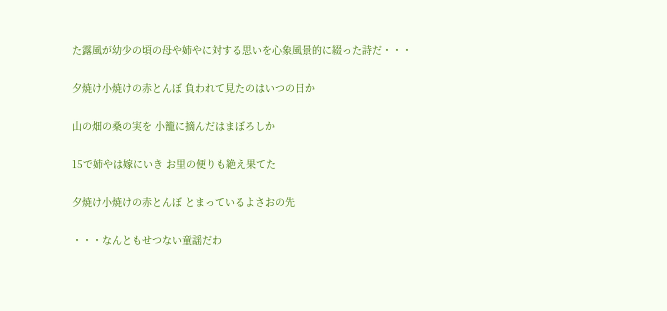た露風が幼少の頃の母や姉やに対する思いを心象風景的に綴った詩だ・・・

夕焼け小焼けの赤とんぼ 負われて見たのはいつの日か

山の畑の桑の実を 小籠に摘んだはまぼろしか

15で姉やは嫁にいき お里の便りも絶え果てた

夕焼け小焼けの赤とんぼ とまっているよさおの先

・・・なんともせつない童謡だわ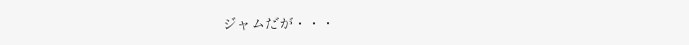ジャムだが・・・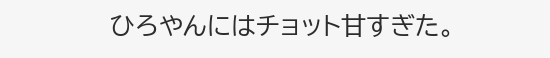ひろやんにはチョット甘すぎた。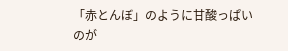「赤とんぼ」のように甘酸っぱいのが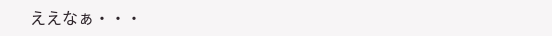ええなぁ・・・